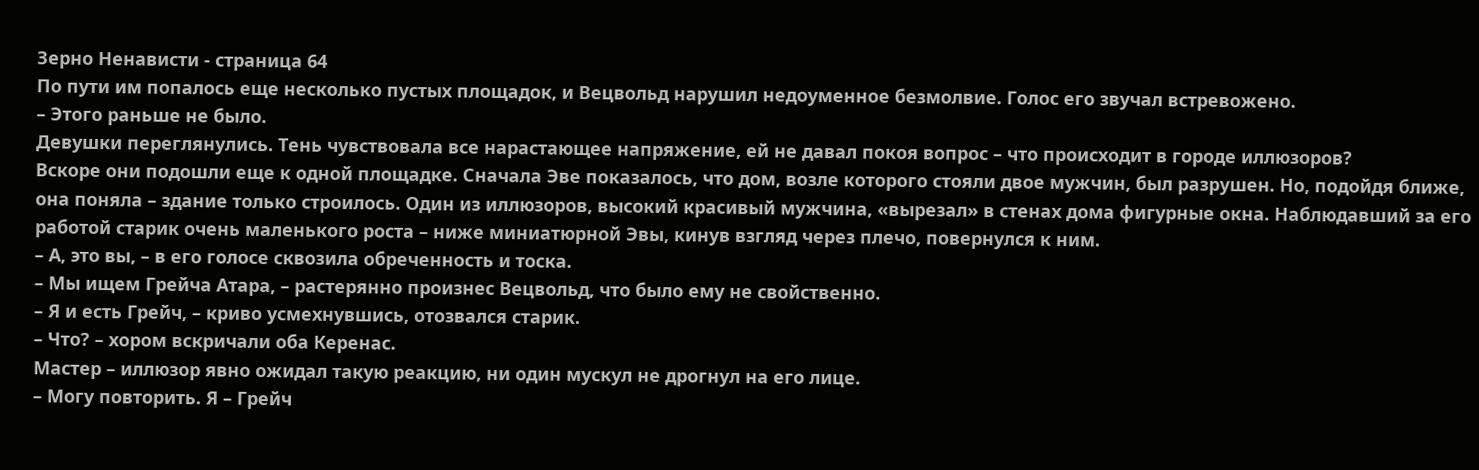Зерно Ненависти - страница 64
По пути им попалось еще несколько пустых площадок, и Вецвольд нарушил недоуменное безмолвие. Голос его звучал встревожено.
– Этого раньше не было.
Девушки переглянулись. Тень чувствовала все нарастающее напряжение, ей не давал покоя вопрос – что происходит в городе иллюзоров?
Вскоре они подошли еще к одной площадке. Сначала Эве показалось, что дом, возле которого стояли двое мужчин, был разрушен. Но, подойдя ближе, она поняла – здание только строилось. Один из иллюзоров, высокий красивый мужчина, «вырезал» в стенах дома фигурные окна. Наблюдавший за его работой старик очень маленького роста – ниже миниатюрной Эвы, кинув взгляд через плечо, повернулся к ним.
– А, это вы, – в его голосе сквозила обреченность и тоска.
– Мы ищем Грейча Атара, – растерянно произнес Вецвольд, что было ему не свойственно.
– Я и есть Грейч, – криво усмехнувшись, отозвался старик.
– Что? – хором вскричали оба Керенас.
Мастер – иллюзор явно ожидал такую реакцию, ни один мускул не дрогнул на его лице.
– Могу повторить. Я – Грейч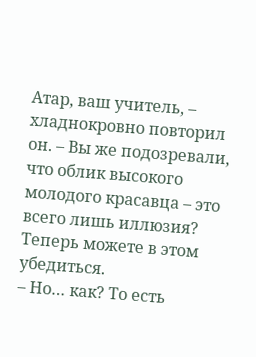Атар, ваш учитель, – хладнокровно повторил он. – Вы же подозревали, что облик высокого молодого красавца – это всего лишь иллюзия? Теперь можете в этом убедиться.
– Но… как? То есть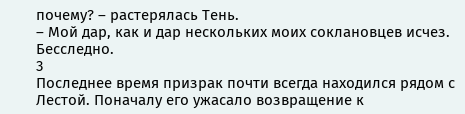почему? – растерялась Тень.
– Мой дар, как и дар нескольких моих соклановцев исчез. Бесследно.
3
Последнее время призрак почти всегда находился рядом с Лестой. Поначалу его ужасало возвращение к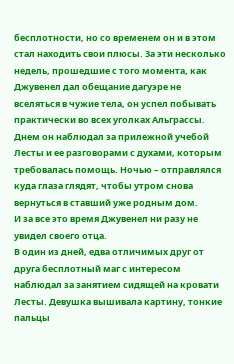бесплотности, но со временем он и в этом стал находить свои плюсы. За эти несколько недель, прошедшие с того момента, как Джувенел дал обещание дагуэре не вселяться в чужие тела, он успел побывать практически во всех уголках Альграссы.
Днем он наблюдал за прилежной учебой Лесты и ее разговорами с духами, которым требовалась помощь. Ночью – отправлялся куда глаза глядят, чтобы утром снова вернуться в ставший уже родным дом.
И за все это время Джувенел ни разу не увидел своего отца.
В один из дней, едва отличимых друг от друга бесплотный маг с интересом наблюдал за занятием сидящей на кровати Лесты. Девушка вышивала картину, тонкие пальцы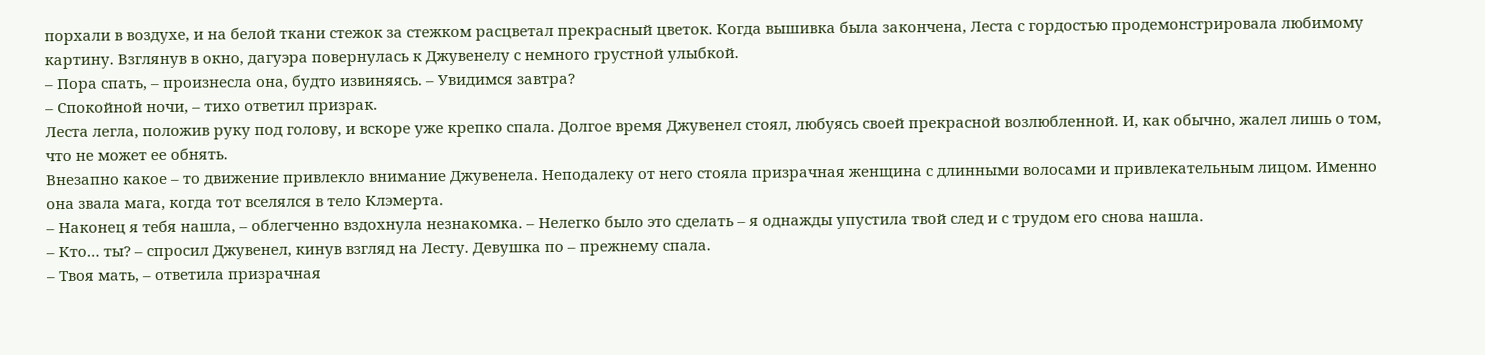порхали в воздухе, и на белой ткани стежок за стежком расцветал прекрасный цветок. Когда вышивка была закончена, Леста с гордостью продемонстрировала любимому картину. Взглянув в окно, дагуэра повернулась к Джувенелу с немного грустной улыбкой.
– Пора спать, – произнесла она, будто извиняясь. – Увидимся завтра?
– Спокойной ночи, – тихо ответил призрак.
Леста легла, положив руку под голову, и вскоре уже крепко спала. Долгое время Джувенел стоял, любуясь своей прекрасной возлюбленной. И, как обычно, жалел лишь о том, что не может ее обнять.
Внезапно какое – то движение привлекло внимание Джувенела. Неподалеку от него стояла призрачная женщина с длинными волосами и привлекательным лицом. Именно она звала мага, когда тот вселялся в тело Клэмерта.
– Наконец я тебя нашла, – облегченно вздохнула незнакомка. – Нелегко было это сделать – я однажды упустила твой след и с трудом его снова нашла.
– Кто… ты? – спросил Джувенел, кинув взгляд на Лесту. Девушка по – прежнему спала.
– Твоя мать, – ответила призрачная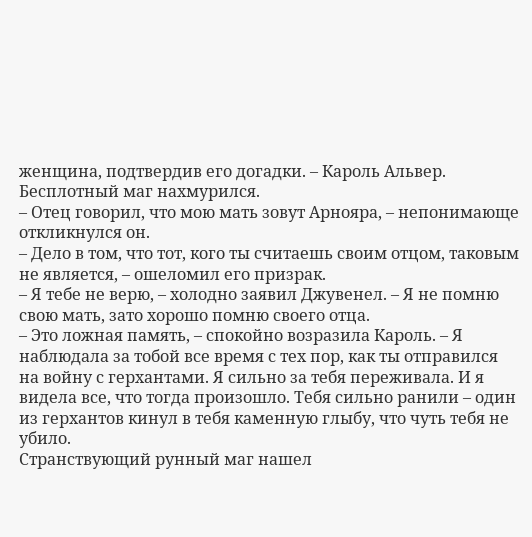женщина, подтвердив его догадки. – Кароль Альвер.
Бесплотный маг нахмурился.
– Отец говорил, что мою мать зовут Арнояра, – непонимающе откликнулся он.
– Дело в том, что тот, кого ты считаешь своим отцом, таковым не является, – ошеломил его призрак.
– Я тебе не верю, – холодно заявил Джувенел. – Я не помню свою мать, зато хорошо помню своего отца.
– Это ложная память, – спокойно возразила Кароль. – Я наблюдала за тобой все время с тех пор, как ты отправился на войну с герхантами. Я сильно за тебя переживала. И я видела все, что тогда произошло. Тебя сильно ранили – один из герхантов кинул в тебя каменную глыбу, что чуть тебя не убило.
Странствующий рунный маг нашел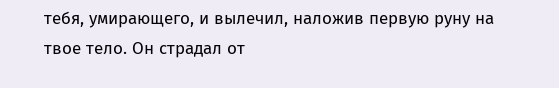тебя, умирающего, и вылечил, наложив первую руну на твое тело. Он страдал от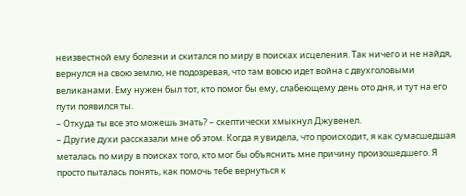неизвестной ему болезни и скитался по миру в поисках исцеления. Так ничего и не найдя, вернулся на свою землю, не подозревая, что там вовсю идет война с двухголовыми великанами. Ему нужен был тот, кто помог бы ему, слабеющему день ото дня, и тут на его пути появился ты.
– Откуда ты все это можешь знать? – скептически хмыкнул Джувенел.
– Другие духи рассказали мне об этом. Когда я увидела, что происходит, я как сумасшедшая металась по миру в поисках того, кто мог бы объяснить мне причину произошедшего. Я просто пыталась понять, как помочь тебе вернуться к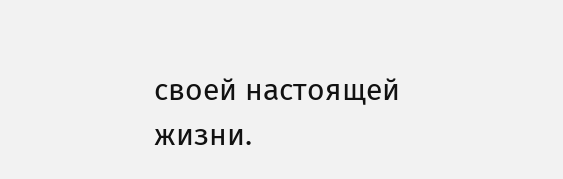своей настоящей жизни.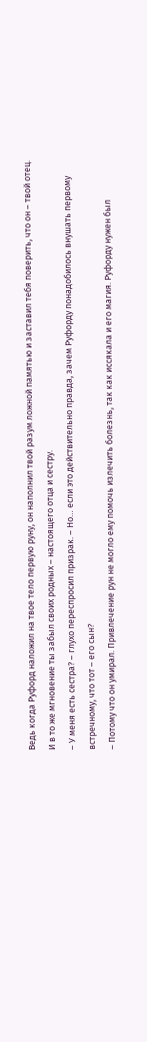Ведь когда Руфорд наложил на твое тело первую руну, он наполнил твой разум ложной памятью и заставил тебя поверить, что он – твой отец. И в то же мгновение ты забыл своих родных – настоящего отца и сестру.
– У меня есть сестра? – глухо переспросил призрак. – Но… если это действительно правда, зачем Руфорду понадобилось внушать первому встречному, что тот – его сын?
– Потому что он умирал. Привлечение рун не могло ему помочь излечить болезнь, так как иссякала и его магия. Руфорду нужен был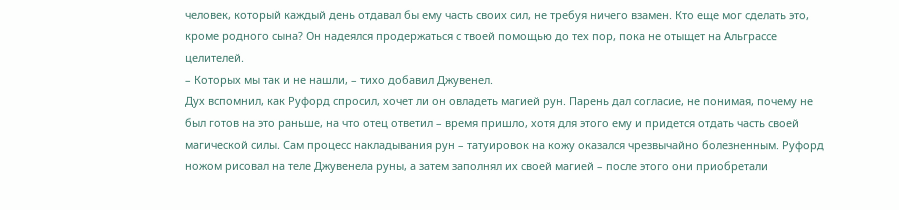человек, который каждый день отдавал бы ему часть своих сил, не требуя ничего взамен. Кто еще мог сделать это, кроме родного сына? Он надеялся продержаться с твоей помощью до тех пор, пока не отыщет на Альграссе целителей.
– Которых мы так и не нашли, – тихо добавил Джувенел.
Дух вспомнил, как Руфорд спросил, хочет ли он овладеть магией рун. Парень дал согласие, не понимая, почему не был готов на это раньше, на что отец ответил – время пришло, хотя для этого ему и придется отдать часть своей магической силы. Сам процесс накладывания рун – татуировок на кожу оказался чрезвычайно болезненным. Руфорд ножом рисовал на теле Джувенела руны, а затем заполнял их своей магией – после этого они приобретали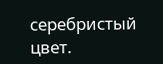серебристый цвет.